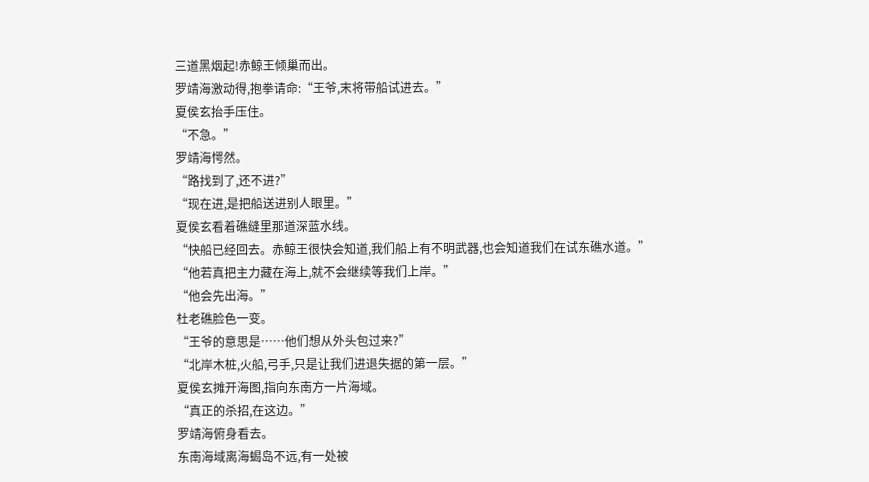三道黑烟起!赤鲸王倾巢而出。
罗靖海激动得,抱拳请命:“王爷,末将带船试进去。”
夏侯玄抬手压住。
“不急。”
罗靖海愕然。
“路找到了,还不进?”
“现在进,是把船送进别人眼里。”
夏侯玄看着礁缝里那道深蓝水线。
“快船已经回去。赤鲸王很快会知道,我们船上有不明武器,也会知道我们在试东礁水道。”
“他若真把主力藏在海上,就不会继续等我们上岸。”
“他会先出海。”
杜老礁脸色一变。
“王爷的意思是……他们想从外头包过来?”
“北岸木桩,火船,弓手,只是让我们进退失据的第一层。”
夏侯玄摊开海图,指向东南方一片海域。
“真正的杀招,在这边。”
罗靖海俯身看去。
东南海域离海蝎岛不远,有一处被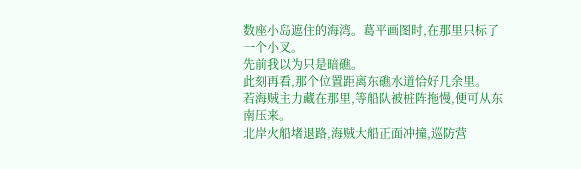数座小岛遮住的海湾。葛平画图时,在那里只标了一个小叉。
先前我以为只是暗礁。
此刻再看,那个位置距离东礁水道恰好几余里。
若海贼主力藏在那里,等船队被桩阵拖慢,便可从东南压来。
北岸火船堵退路,海贼大船正面冲撞,巡防营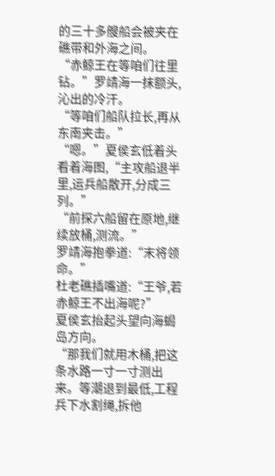的三十多艘船会被夹在礁带和外海之间。
“赤鲸王在等咱们往里钻。”罗靖海一抹额头,沁出的冷汗。
“等咱们船队拉长,再从东南夹击。”
“嗯。”夏侯玄低着头看着海图,“主攻船退半里,运兵船散开,分成三列。”
“前探六船留在原地,继续放桶,测流。”
罗靖海抱拳道:“末将领命。”
杜老礁插嘴道:“王爷,若赤鲸王不出海呢?”
夏侯玄抬起头望向海蝎岛方向。
“那我们就用木桶,把这条水路一寸一寸测出来。等潮退到最低,工程兵下水割绳,拆他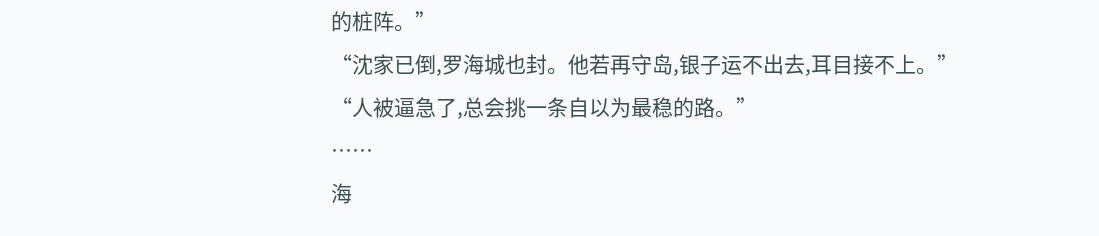的桩阵。”
“沈家已倒,罗海城也封。他若再守岛,银子运不出去,耳目接不上。”
“人被逼急了,总会挑一条自以为最稳的路。”
……
海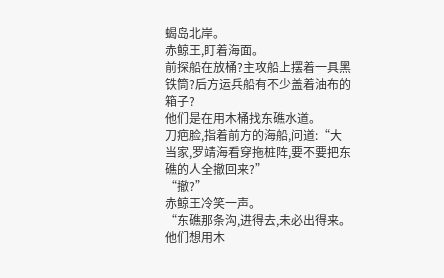蝎岛北岸。
赤鲸王,盯着海面。
前探船在放桶?主攻船上摆着一具黑铁筒?后方运兵船有不少盖着油布的箱子?
他们是在用木桶找东礁水道。
刀疤脸,指着前方的海船,问道:“大当家,罗靖海看穿拖桩阵,要不要把东礁的人全撤回来?”
“撤?”
赤鲸王冷笑一声。
“东礁那条沟,进得去,未必出得来。他们想用木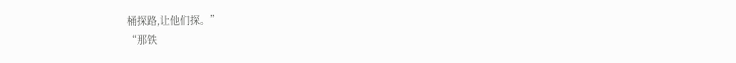桶探路,让他们探。”
“那铁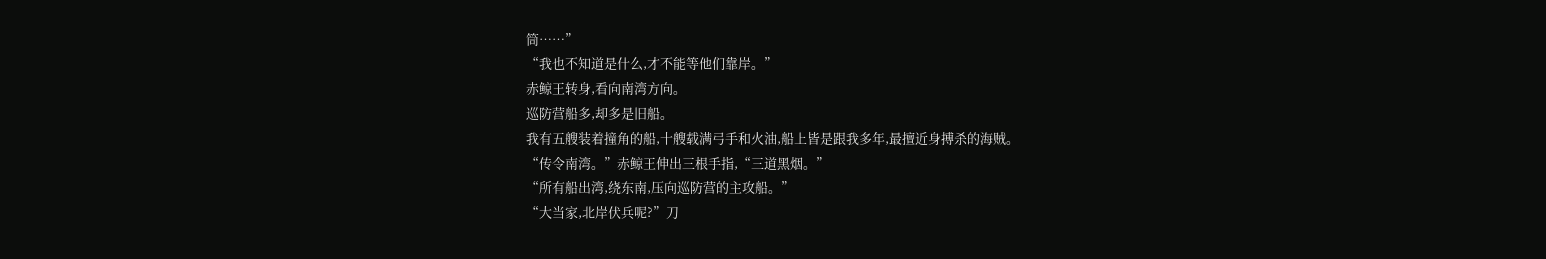筒……”
“我也不知道是什么,才不能等他们靠岸。”
赤鲸王转身,看向南湾方向。
巡防营船多,却多是旧船。
我有五艘装着撞角的船,十艘载满弓手和火油,船上皆是跟我多年,最擅近身搏杀的海贼。
“传令南湾。”赤鲸王伸出三根手指,“三道黑烟。”
“所有船出湾,绕东南,压向巡防营的主攻船。”
“大当家,北岸伏兵呢?”刀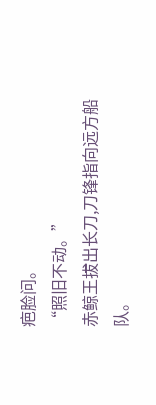疤脸问。
“照旧不动。”
赤鲸王拔出长刀,刀锋指向远方船队。